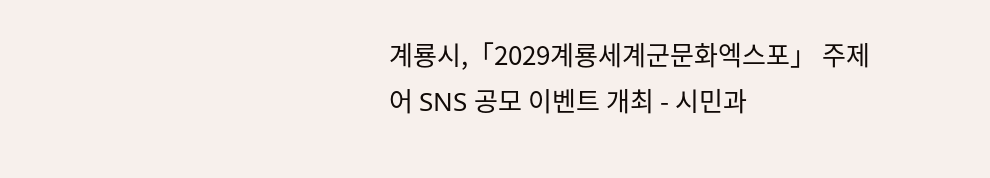계룡시,「2029계룡세계군문화엑스포」 주제어 SNS 공모 이벤트 개최 - 시민과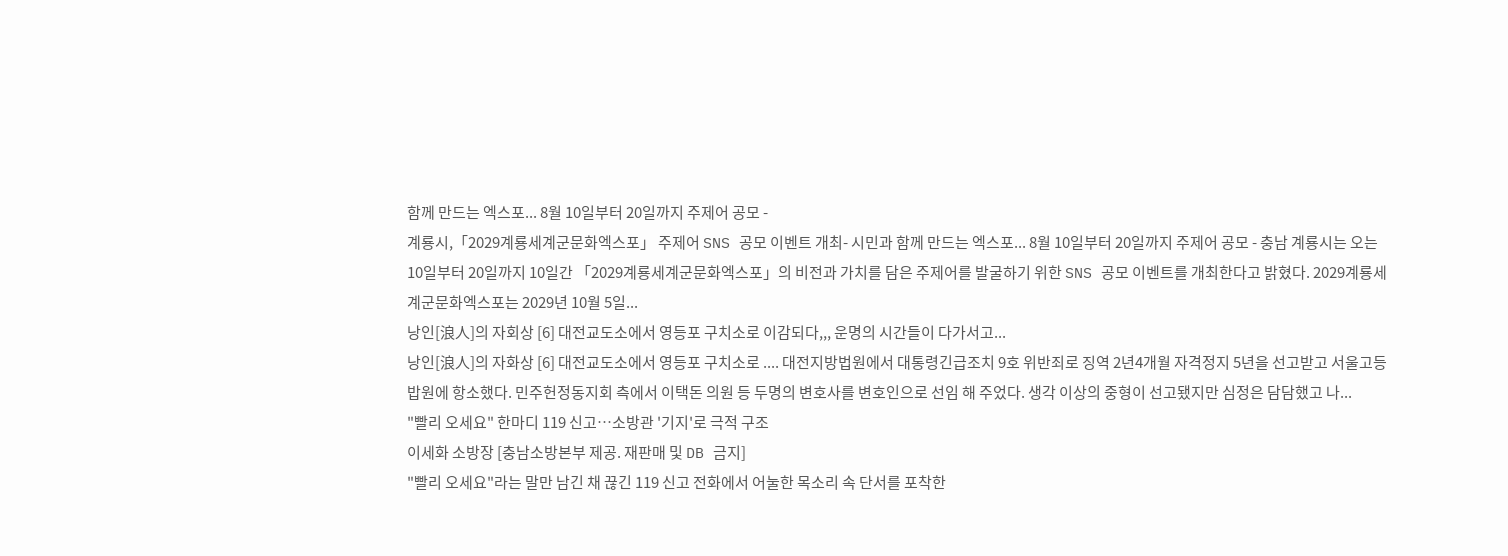함께 만드는 엑스포... 8월 10일부터 20일까지 주제어 공모 -
계룡시,「2029계룡세계군문화엑스포」 주제어 SNS 공모 이벤트 개최- 시민과 함께 만드는 엑스포... 8월 10일부터 20일까지 주제어 공모 - 충남 계룡시는 오는 10일부터 20일까지 10일간 「2029계룡세계군문화엑스포」의 비전과 가치를 담은 주제어를 발굴하기 위한 SNS 공모 이벤트를 개최한다고 밝혔다. 2029계룡세계군문화엑스포는 2029년 10월 5일...
낭인[浪人]의 자회상 [6] 대전교도소에서 영등포 구치소로 이감되다,,, 운명의 시간들이 다가서고...
낭인[浪人]의 자화상 [6] 대전교도소에서 영등포 구치소로 .... 대전지방법원에서 대통령긴급조치 9호 위반죄로 징역 2년4개월 자격정지 5년을 선고받고 서울고등밥원에 항소했다. 민주헌정동지회 측에서 이택돈 의원 등 두명의 변호사를 변호인으로 선임 해 주었다. 생각 이상의 중형이 선고됐지만 심정은 담담했고 나...
"빨리 오세요" 한마디 119 신고…소방관 '기지'로 극적 구조
이세화 소방장 [충남소방본부 제공. 재판매 및 DB 금지]
"빨리 오세요"라는 말만 남긴 채 끊긴 119 신고 전화에서 어눌한 목소리 속 단서를 포착한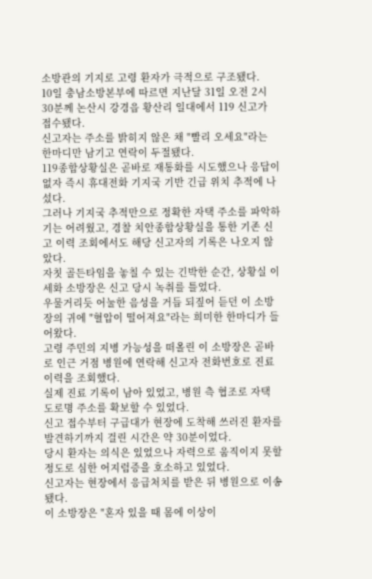소방관의 기지로 고령 환자가 극적으로 구조됐다.
10일 충남소방본부에 따르면 지난달 31일 오전 2시 30분께 논산시 강경읍 황산리 일대에서 119 신고가 접수됐다.
신고자는 주소를 밝히지 않은 채 "빨리 오세요"라는 한마디만 남기고 연락이 두절됐다.
119종합상황실은 곧바로 재통화를 시도했으나 응답이 없자 즉시 휴대전화 기지국 기반 긴급 위치 추적에 나섰다.
그러나 기지국 추적만으로 정확한 자택 주소를 파악하기는 어려웠고, 경찰 치안종합상황실을 통한 기존 신고 이력 조회에서도 해당 신고자의 기록은 나오지 않았다.
자칫 골든타임을 놓칠 수 있는 긴박한 순간, 상황실 이세화 소방장은 신고 당시 녹취를 틀었다.
우물거리듯 어눌한 음성을 거듭 되짚어 듣던 이 소방장의 귀에 "혈압이 떨어져요"라는 희미한 한마디가 들어왔다.
고령 주민의 지병 가능성을 떠올린 이 소방장은 곧바로 인근 거점 병원에 연락해 신고자 전화번호로 진료 이력을 조회했다.
실제 진료 기록이 남아 있었고, 병원 측 협조로 자택 도로명 주소를 확보할 수 있었다.
신고 접수부터 구급대가 현장에 도착해 쓰러진 환자를 발견하기까지 걸린 시간은 약 30분이었다.
당시 환자는 의식은 있었으나 자력으로 움직이지 못할 정도로 심한 어지럼증을 호소하고 있었다.
신고자는 현장에서 응급처치를 받은 뒤 병원으로 이송됐다.
이 소방장은 "혼자 있을 때 몸에 이상이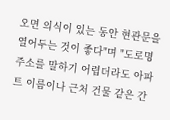오면 의식이 있는 동안 현관문을 열어두는 것이 좋다"며 "도로명 주소를 말하기 어렵더라도 아파트 이름이나 근처 건물 같은 간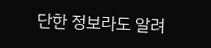단한 정보라도 알려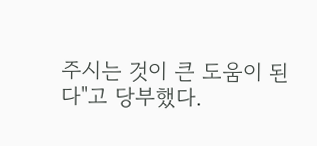주시는 것이 큰 도움이 된다"고 당부했다.